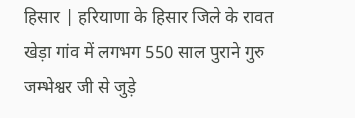हिसार | हरियाणा के हिसार जिले के रावत खेड़ा गांव में लगभग 550 साल पुराने गुरु जम्भेश्वर जी से जुड़े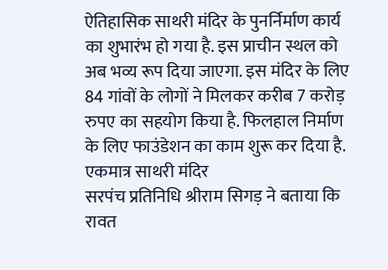ऐतिहासिक साथरी मंदिर के पुनर्निर्माण कार्य का शुभारंभ हो गया है. इस प्राचीन स्थल को अब भव्य रूप दिया जाएगा. इस मंदिर के लिए 84 गांवों के लोगों ने मिलकर करीब 7 करोड़ रुपए का सहयोग किया है. फिलहाल निर्माण के लिए फाउंडेशन का काम शुरू कर दिया है.
एकमात्र साथरी मंदिर
सरपंच प्रतिनिधि श्रीराम सिगड़ ने बताया कि रावत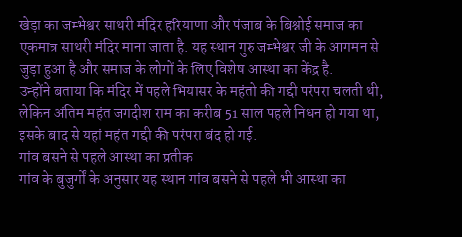खेड़ा का जम्भेश्वर साथरी मंदिर हरियाणा और पंजाब के बिश्नोई समाज का एकमात्र साथरी मंदिर माना जाता है. यह स्थान गुरु जम्भेश्वर जी के आगमन से जुड़ा हुआ है और समाज के लोगों के लिए विशेष आस्था का केंद्र है.
उन्होंने बताया कि मंदिर में पहले भियासर के महंतो की गद्दी परंपरा चलती थी, लेकिन अंतिम महंत जगदीश राम का करीब 51 साल पहले निधन हो गया था, इसके बाद से यहां महंत गद्दी की परंपरा बंद हो गई.
गांव बसने से पहले आस्था का प्रतीक
गांव के बुजुर्गों के अनुसार यह स्थान गांव बसने से पहले भी आस्था का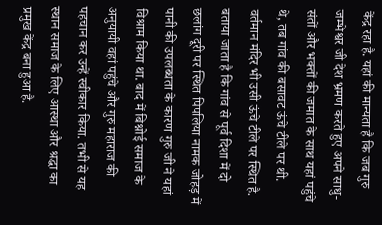केंद्र रहा है. यहां की मान्यता है कि जब गुरु जम्भेश्वर जी देश भ्रमण करते हुए अपने साधु-संतों और भक्तों की जमात के साथ यहां पहुंचे थे, तब गांव की बसावट ऊंचे टीले पर थी. वर्तमान मंदिर भी उसी ऊंचे टीले पर स्थित है.
बताया जाता है कि गांव से पूर्व दिशा में दो छलांग दूरी पर स्थित पिपलिया नामक जोहड़ में पानी की उपलब्धता के कारण गुरु जी ने यहां विश्राम किया था. बाद में बिश्नोई समाज के अनुयायी वहां पहुंचे और गुरु महाराज की पहचान कर उन्हें स्वीकार किया. तभी से यह स्थान समाज के लिए आस्था और श्रद्धा का प्रमुख केंद्र बना हुआ है.